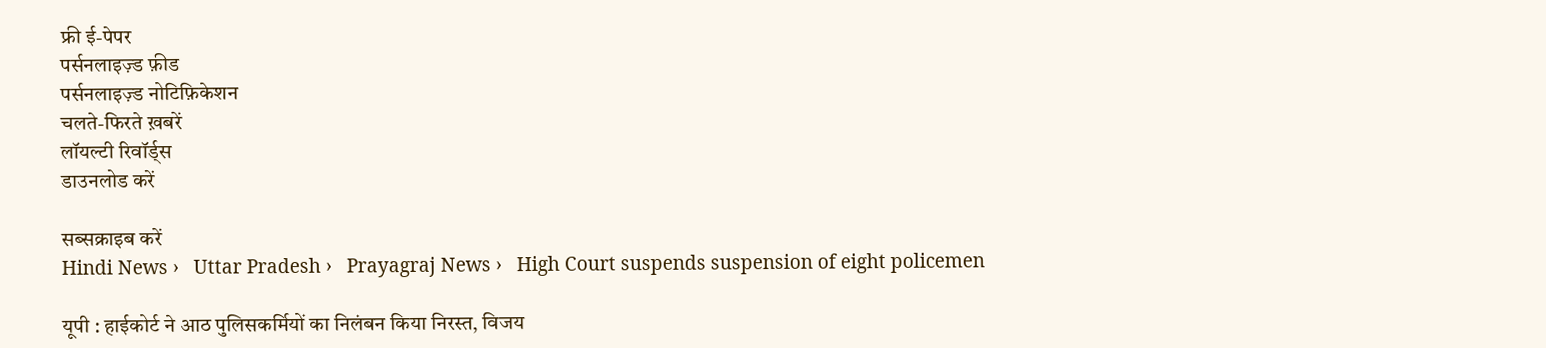फ्री ई-पेपर
पर्सनलाइज़्ड फ़ीड
पर्सनलाइज़्ड नोटिफ़िकेशन
चलते-फिरते ख़बरें
लॉयल्टी रिवॉर्ड्स
डाउनलोड करें

सब्सक्राइब करें
Hindi News ›   Uttar Pradesh ›   Prayagraj News ›   High Court suspends suspension of eight policemen

यूपी : हाईकोर्ट ने आठ पुलिसकर्मियों का निलंबन किया निरस्त, विजय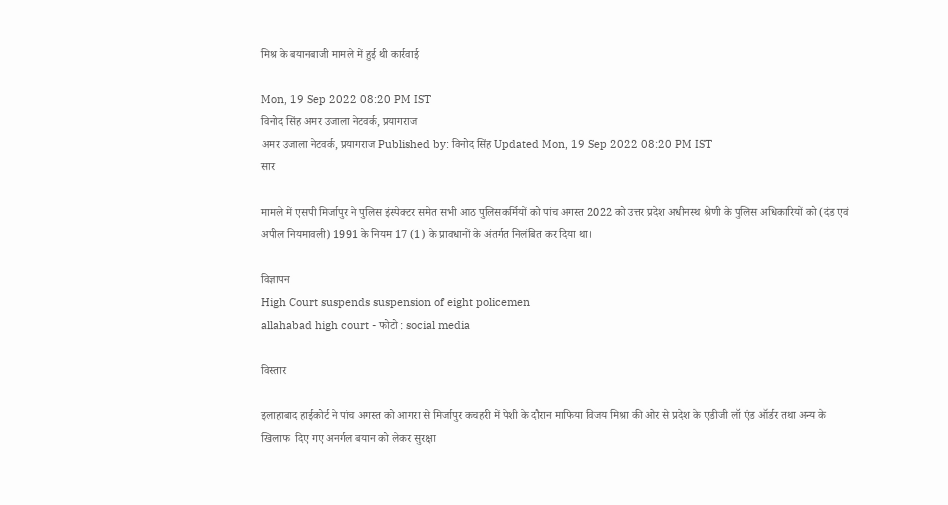मिश्र के बयानबाजी मामले में हुई थी कार्रवाई

Mon, 19 Sep 2022 08:20 PM IST
विनोद सिंह अमर उजाला नेटवर्क, प्रयागराज
अमर उजाला नेटवर्क, प्रयागराज Published by: विनोद सिंह Updated Mon, 19 Sep 2022 08:20 PM IST
सार

मामले में एसपी मिर्जापुर ने पुलिस इंस्पेक्टर समेत सभी आठ पुलिसकर्मियों को पांच अगस्त 2022 को उत्तर प्रदेश अधीनस्थ श्रेणी के पुलिस अधिकारियों को (दंड एवं अपील नियमावली) 1991 के नियम 17 (1) के प्रावधानों के अंतर्गत निलंबित कर दिया था।

विज्ञापन
High Court suspends suspension of eight policemen
allahabad high court - फोटो : social media

विस्तार

इलाहाबाद हाईकोर्ट ने पांच अगस्त को आगरा से मिर्जापुर कचहरी में पेशी के दौरान माफिया विजय मिश्रा की ओर से प्रदेश के एडीजी लॉ एंड ऑर्डर तथा अन्य के खिलाफ  दिए गए अनर्गल बयान को लेकर सुरक्षा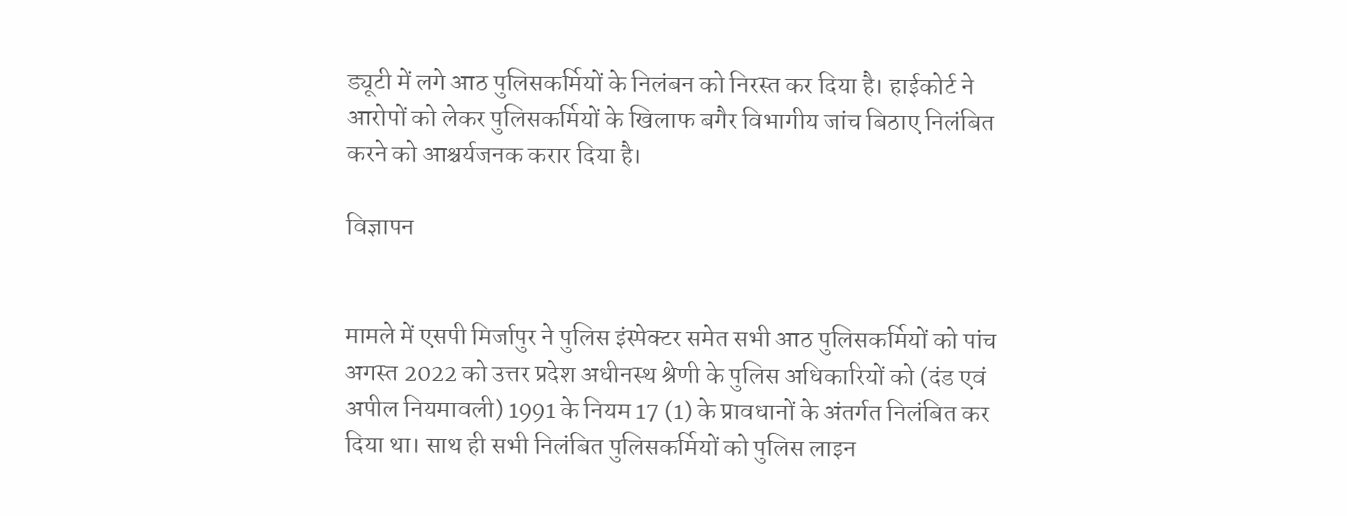ड्यूटी में लगे आठ पुलिसकर्मियों के निलंबन को निरस्त कर दिया है। हाईकोर्ट ने आरोपों को लेकर पुलिसकर्मियों के खिलाफ बगैर विभागीय जांच बिठाए निलंबित करने को आश्चर्यजनक करार दिया है।

विज्ञापन


मामले में एसपी मिर्जापुर ने पुलिस इंस्पेक्टर समेत सभी आठ पुलिसकर्मियों को पांच अगस्त 2022 को उत्तर प्रदेश अधीनस्थ श्रेणी के पुलिस अधिकारियों को (दंड एवं अपील नियमावली) 1991 के नियम 17 (1) के प्रावधानों के अंतर्गत निलंबित कर दिया था। साथ ही सभी निलंबित पुलिसकर्मियों को पुलिस लाइन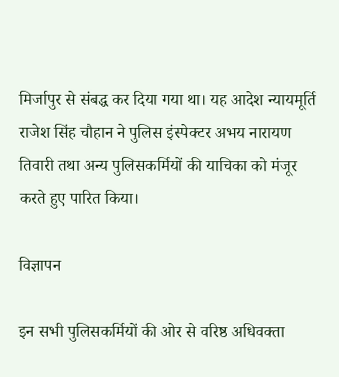मिर्जापुर से संबद्ध कर दिया गया था। यह आदेश न्यायमूर्ति राजेश सिंह चौहान ने पुलिस इंस्पेक्टर अभय नारायण तिवारी तथा अन्य पुलिसकर्मियों की याचिका को मंजूर करते हुए पारित किया।

विज्ञापन

इन सभी पुलिसकर्मियों की ओर से वरिष्ठ अधिवक्ता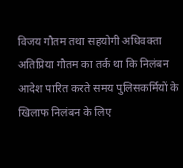विजय गौतम तथा सहयोगी अधिवक्ता अतिप्रिया गौतम का तर्क था कि निलंबन आदेश पारित करते समय पुलिसकर्मियों के खिलाफ निलंबन के लिए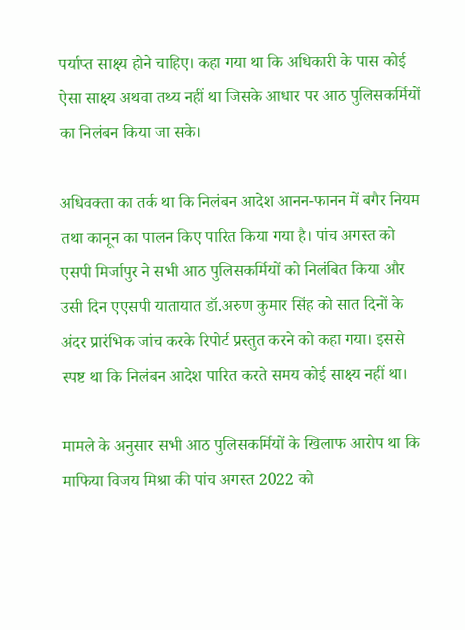पर्याप्त साक्ष्य होने चाहिए। कहा गया था कि अधिकारी के पास कोई ऐसा साक्ष्य अथवा तथ्य नहीं था जिसके आधार पर आठ पुलिसकर्मियों का निलंबन किया जा सके।

अधिवक्ता का तर्क था कि निलंबन आदेश आनन-फानन में बगैर नियम तथा कानून का पालन किए पारित किया गया है। पांच अगस्त को एसपी मिर्जापुर ने सभी आठ पुलिसकर्मियों को निलंबित किया और उसी दिन एएसपी यातायात डॉ.अरुण कुमार सिंह को सात दिनों के अंदर प्रारंभिक जांच करके रिपोर्ट प्रस्तुत करने को कहा गया। इससे स्पष्ट था कि निलंबन आदेश पारित करते समय कोई साक्ष्य नहीं था।

मामले के अनुसार सभी आठ पुलिसकर्मियों के खिलाफ आरोप था कि माफिया विजय मिश्रा की पांच अगस्त 2022 को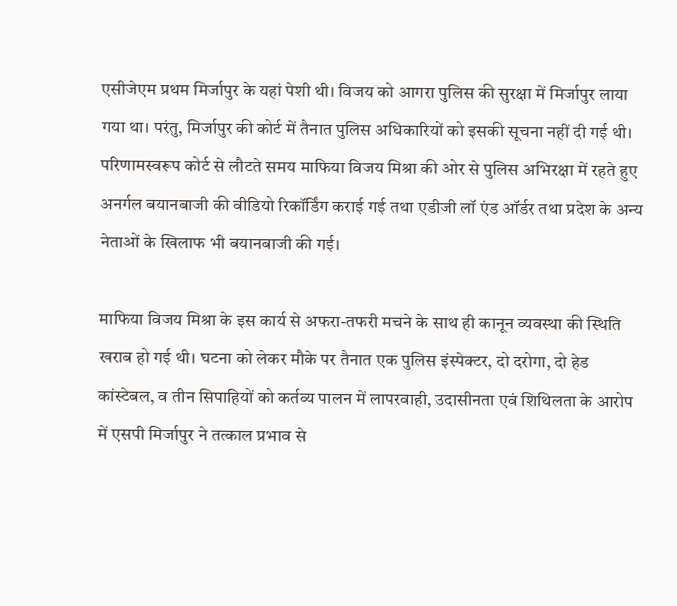एसीजेएम प्रथम मिर्जापुर के यहां पेशी थी। विजय को आगरा पुलिस की सुरक्षा में मिर्जापुर लाया गया था। परंतु, मिर्जापुर की कोर्ट में तैनात पुलिस अधिकारियों को इसकी सूचना नहीं दी गई थी। परिणामस्वरूप कोर्ट से लौटते समय माफिया विजय मिश्रा की ओर से पुलिस अभिरक्षा में रहते हुए अनर्गल बयानबाजी की वीडियो रिकॉर्डिंग कराई गई तथा एडीजी लॉ एंड ऑर्डर तथा प्रदेश के अन्य नेताओं के खिलाफ भी बयानबाजी की गई।

माफिया विजय मिश्रा के इस कार्य से अफरा-तफरी मचने के साथ ही कानून व्यवस्था की स्थिति खराब हो गई थी। घटना को लेकर मौके पर तैनात एक पुलिस इंस्पेक्टर, दो दरोगा, दो हेड कांस्टेबल, व तीन सिपाहियों को कर्तव्य पालन में लापरवाही, उदासीनता एवं शिथिलता के आरोप में एसपी मिर्जापुर ने तत्काल प्रभाव से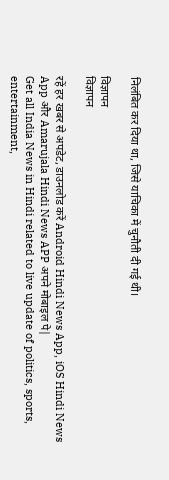निलंबित कर दिया था, जिसे याचिका में चुनौती दी गई थी।

विज्ञापन
विज्ञापन

रहें हर खबर से अपडेट, डाउनलोड करें Android Hindi News App, iOS Hindi News App और Amarujala Hindi News APP अपने मोबाइल पे|
Get all India News in Hindi related to live update of politics, sports, entertainment,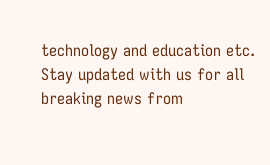technology and education etc. Stay updated with us for all breaking news from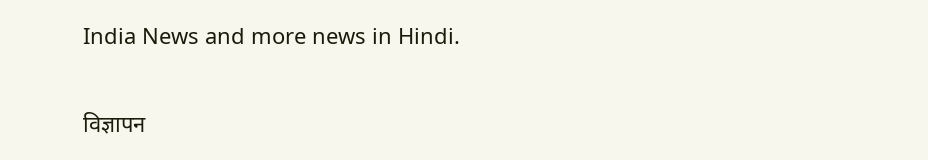India News and more news in Hindi.

विज्ञापन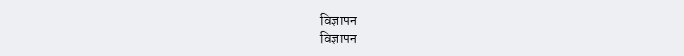विज्ञापन
विज्ञापन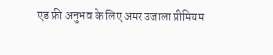एड फ्री अनुभव के लिए अमर उजाला प्रीमियम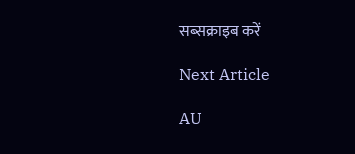सब्सक्राइब करें

Next Article

AU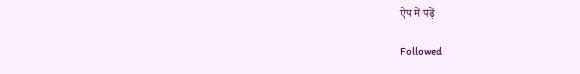ऐप में पढ़ें

Followed